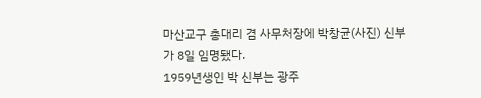마산교구 총대리 겸 사무처장에 박창균(사진) 신부가 8일 임명됐다.
1959년생인 박 신부는 광주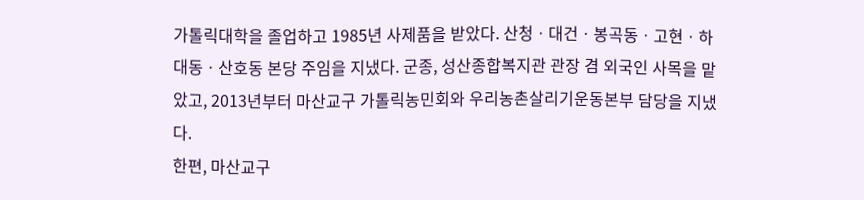가톨릭대학을 졸업하고 1985년 사제품을 받았다. 산청ㆍ대건ㆍ봉곡동ㆍ고현ㆍ하대동ㆍ산호동 본당 주임을 지냈다. 군종, 성산종합복지관 관장 겸 외국인 사목을 맡았고, 2013년부터 마산교구 가톨릭농민회와 우리농촌살리기운동본부 담당을 지냈다.
한편, 마산교구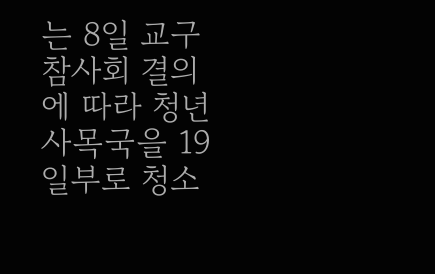는 8일 교구 참사회 결의에 따라 청년사목국을 19일부로 청소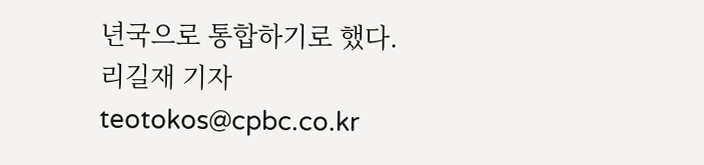년국으로 통합하기로 했다.
리길재 기자 teotokos@cpbc.co.kr